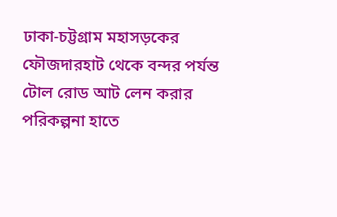ঢাকা-চট্টগ্রাম মহাসড়কের ফৌজদারহাট থেকে বন্দর পর্যন্ত টোল রোড আট লেন করার পরিকল্পনা হাতে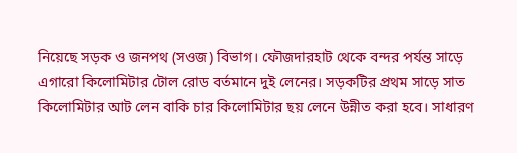নিয়েছে সড়ক ও জনপথ (সওজ) বিভাগ। ফৌজদারহাট থেকে বন্দর পর্যন্ত সাড়ে এগারো কিলোমিটার টোল রোড বর্তমানে দুই লেনের। সড়কটির প্রথম সাড়ে সাত কিলোমিটার আট লেন বাকি চার কিলোমিটার ছয় লেনে উন্নীত করা হবে। সাধারণ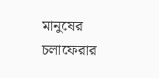মানুষের চলাফেরার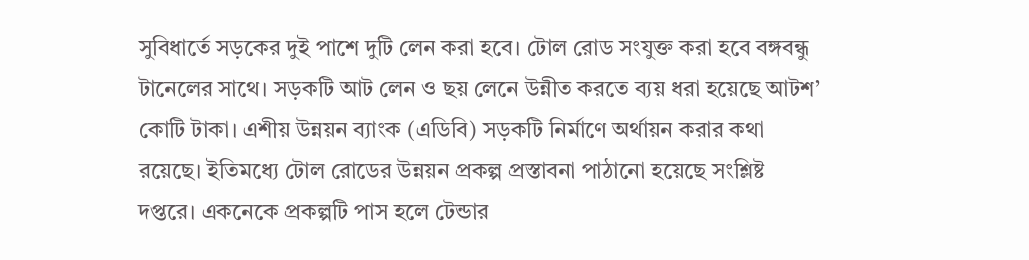সুবিধার্তে সড়কের দুই পাশে দুটি লেন করা হবে। টোল রোড সংযুক্ত করা হবে বঙ্গবন্ধু টানেলের সাথে। সড়কটি আট লেন ও ছয় লেনে উন্নীত করতে ব্যয় ধরা হয়েছে আটশ’ কোটি টাকা। এশীয় উন্নয়ন ব্যাংক (এডিবি) সড়কটি নির্মাণে অর্থায়ন করার কথা রয়েছে। ইতিমধ্যে টোল রোডের উন্নয়ন প্রকল্প প্রস্তাবনা পাঠানো হয়েছে সংশ্লিষ্ট দপ্তরে। একনেকে প্রকল্পটি পাস হলে টেন্ডার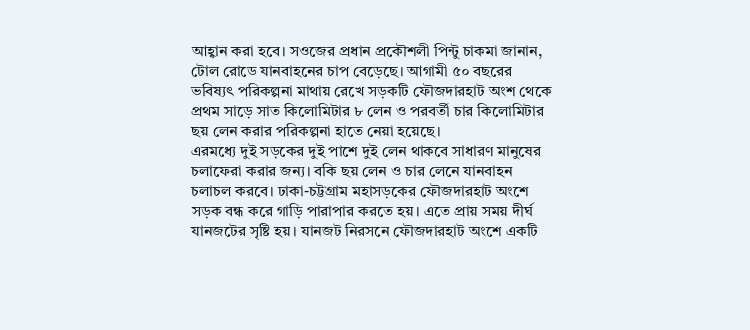আহ্বান করা হবে। সওজের প্রধান প্রকৌশলী পিন্টু চাকমা জানান, টোল রোডে যানবাহনের চাপ বেড়েছে। আগামী ৫০ বছরের ভবিষ্যৎ পরিকল্পনা মাথায় রেখে সড়কটি ফৌজদারহাট অংশ থেকে প্রথম সাড়ে সাত কিলোমিটার ৮ লেন ও পরবর্তী চার কিলোমিটার ছয় লেন করার পরিকল্পনা হাতে নেয়া হয়েছে।
এরমধ্যে দুই সড়কের দুই পাশে দুই লেন থাকবে সাধারণ মানুষের চলাফেরা করার জন্য। বকি ছয় লেন ও চার লেনে যানবাহন চলাচল করবে। ঢাকা-চট্টগ্রাম মহাসড়কের ফৌজদারহাট অংশে সড়ক বন্ধ করে গাড়ি পারাপার করতে হয়। এতে প্রায় সময় দীর্ঘ যানজটের সৃষ্টি হয়। যানজট নিরসনে ফৌজদারহাট অংশে একটি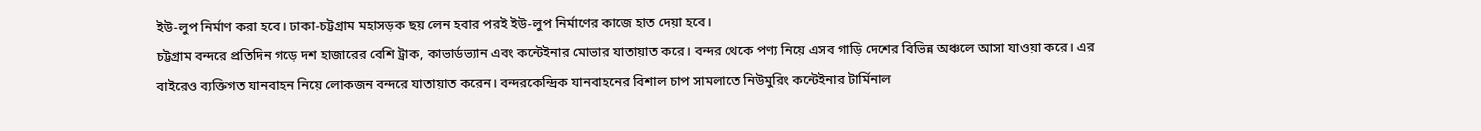ইউ-লুপ নির্মাণ করা হবে। ঢাকা-চট্টগ্রাম মহাসড়ক ছয় লেন হবার পরই ইউ-লুপ নির্মাণের কাজে হাত দেয়া হবে।
চট্টগ্রাম বন্দরে প্রতিদিন গড়ে দশ হাজারের বেশি ট্রাক, কাভার্ডভ্যান এবং কন্টেইনার মোভার যাতায়াত করে। বন্দর থেকে পণ্য নিয়ে এসব গাড়ি দেশের বিভিন্ন অঞ্চলে আসা যাওয়া করে। এর বাইরেও ব্যক্তিগত যানবাহন নিয়ে লোকজন বন্দরে যাতায়াত করেন। বন্দরকেন্দ্রিক যানবাহনের বিশাল চাপ সামলাতে নিউমুরিং কন্টেইনার টার্মিনাল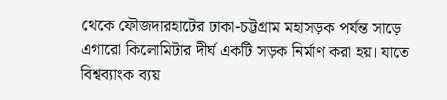থেকে ফৌজদারহাটের ঢাকা-চট্টগ্রাম মহাসড়ক পর্যন্ত সাড়ে এগারো কিলোমিটার দীর্ঘ একটি সড়ক নির্মাণ করা হয়। যাতে বিশ্বব্যাংক ব্যয়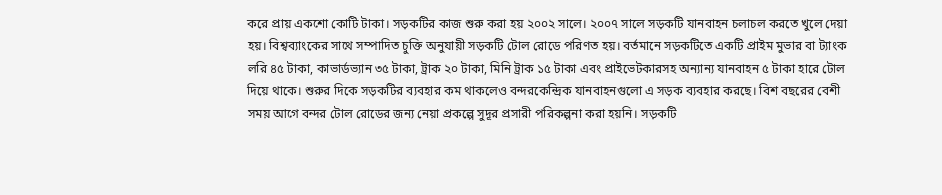করে প্রায় একশো কোটি টাকা। সড়কটির কাজ শুরু করা হয় ২০০২ সালে। ২০০৭ সালে সড়কটি যানবাহন চলাচল করতে খুলে দেয়া হয়। বিশ্বব্যাংকের সাথে সম্পাদিত চুক্তি অনুযায়ী সড়কটি টোল রোডে পরিণত হয়। বর্তমানে সড়কটিতে একটি প্রাইম মুভার বা ট্যাংক লরি ৪৫ টাকা, কাভার্ডভ্যান ৩৫ টাকা, ট্রাক ২০ টাকা, মিনি ট্রাক ১৫ টাকা এবং প্রাইভেটকারসহ অন্যান্য যানবাহন ৫ টাকা হারে টোল দিয়ে থাকে। শুরুর দিকে সড়কটির ব্যবহার কম থাকলেও বন্দরকেন্দ্রিক যানবাহনগুলো এ সড়ক ব্যবহার করছে। বিশ বছরের বেশী সময় আগে বন্দর টোল রোডের জন্য নেয়া প্রকল্পে সুদূর প্রসারী পরিকল্পনা করা হয়নি। সড়কটি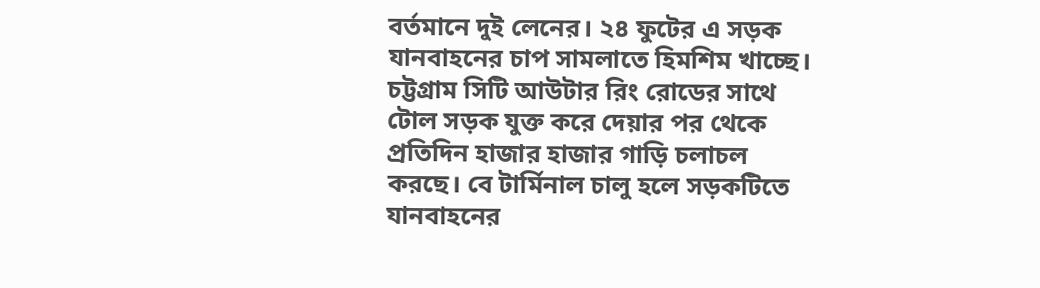বর্তমানে দুই লেনের। ২৪ ফুটের এ সড়ক যানবাহনের চাপ সামলাতে হিমশিম খাচ্ছে। চট্টগ্রাম সিটি আউটার রিং রোডের সাথে টোল সড়ক যুক্ত করে দেয়ার পর থেকে প্রতিদিন হাজার হাজার গাড়ি চলাচল করছে। বে টার্মিনাল চালু হলে সড়কটিতে যানবাহনের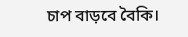চাপ বাড়বে বৈকি।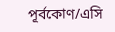পূর্বকোণ/এসি